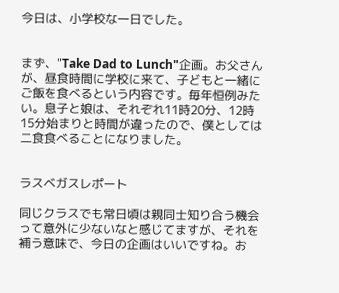今日は、小学校な一日でした。


まず、"Take Dad to Lunch"企画。お父さんが、昼食時間に学校に来て、子どもと一緒にご飯を食べるという内容です。毎年恒例みたい。息子と娘は、それぞれ11時20分、12時15分始まりと時間が違ったので、僕としては二食食べることになりました。


ラスベガスレポート

同じクラスでも常日頃は親同士知り合う機会って意外に少ないなと感じてますが、それを補う意味で、今日の企画はいいですね。お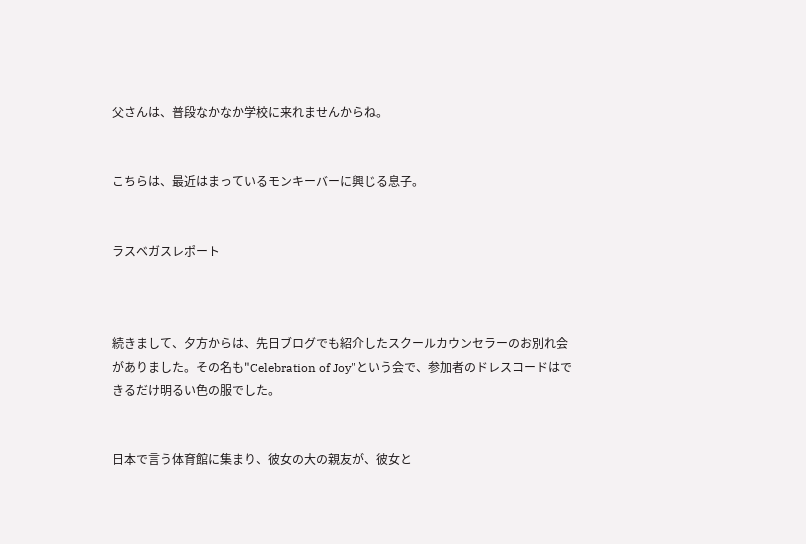父さんは、普段なかなか学校に来れませんからね。


こちらは、最近はまっているモンキーバーに興じる息子。


ラスベガスレポート



続きまして、夕方からは、先日ブログでも紹介したスクールカウンセラーのお別れ会がありました。その名も"Celebration of Joy"という会で、参加者のドレスコードはできるだけ明るい色の服でした。


日本で言う体育館に集まり、彼女の大の親友が、彼女と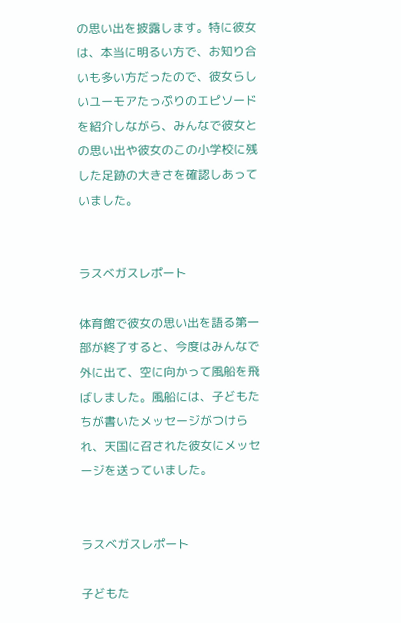の思い出を披露します。特に彼女は、本当に明るい方で、お知り合いも多い方だったので、彼女らしいユーモアたっぷりのエピソードを紹介しながら、みんなで彼女との思い出や彼女のこの小学校に残した足跡の大きさを確認しあっていました。


ラスベガスレポート

体育館で彼女の思い出を語る第一部が終了すると、今度はみんなで外に出て、空に向かって風船を飛ばしました。風船には、子どもたちが書いたメッセージがつけられ、天国に召された彼女にメッセージを送っていました。


ラスベガスレポート

子どもた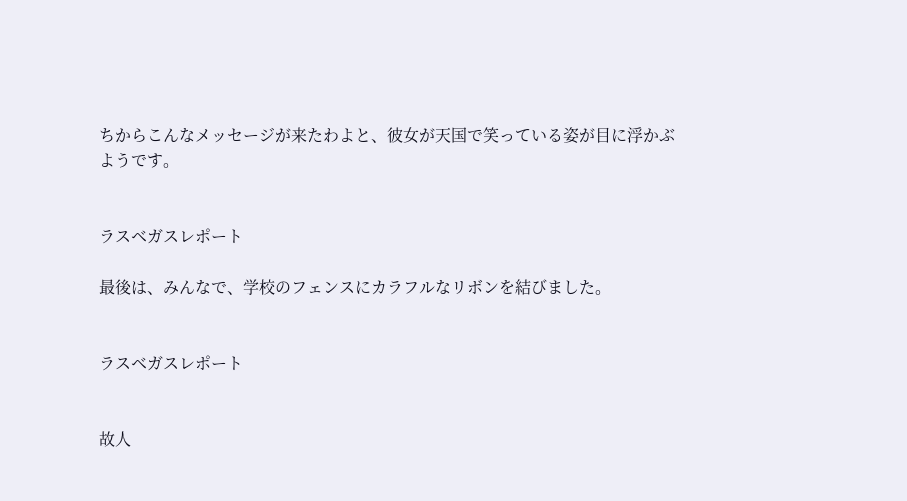ちからこんなメッセージが来たわよと、彼女が天国で笑っている姿が目に浮かぶようです。


ラスベガスレポート

最後は、みんなで、学校のフェンスにカラフルなリボンを結びました。


ラスベガスレポート


故人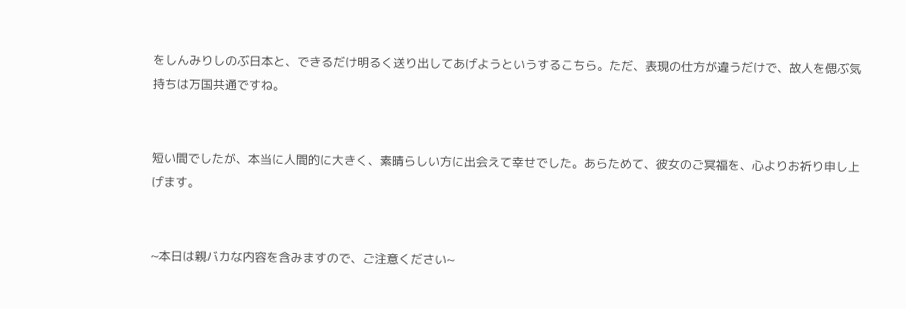をしんみりしのぶ日本と、できるだけ明るく送り出してあげようというするこちら。ただ、表現の仕方が違うだけで、故人を偲ぶ気持ちは万国共通ですね。


短い間でしたが、本当に人間的に大きく、素晴らしい方に出会えて幸せでした。あらためて、彼女のご冥福を、心よりお祈り申し上げます。


~本日は親バカな内容を含みますので、ご注意ください~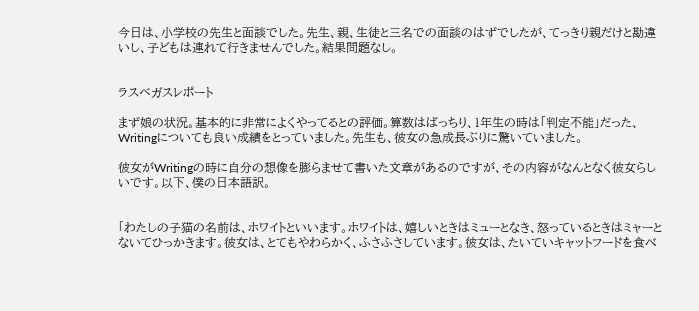今日は、小学校の先生と面談でした。先生、親、生徒と三名での面談のはずでしたが、てっきり親だけと勘違いし、子どもは連れて行きませんでした。結果問題なし。


ラスベガスレポート

まず娘の状況。基本的に非常によくやってるとの評価。算数はばっちり、1年生の時は「判定不能」だった、Writingについても良い成績をとっていました。先生も、彼女の急成長ぶりに驚いていました。

彼女がWritingの時に自分の想像を膨らませて書いた文章があるのですが、その内容がなんとなく彼女らしいです。以下、僕の日本語訳。


「わたしの子猫の名前は、ホワイトといいます。ホワイトは、嬉しいときはミューとなき、怒っているときはミャーとないてひっかきます。彼女は、とてもやわらかく、ふさふさしています。彼女は、たいていキャットフードを食べ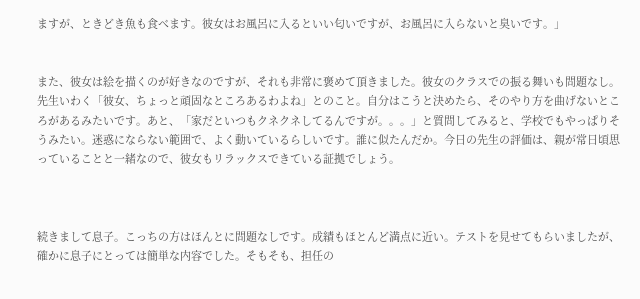ますが、ときどき魚も食べます。彼女はお風呂に入るといい匂いですが、お風呂に入らないと臭いです。」


また、彼女は絵を描くのが好きなのですが、それも非常に褒めて頂きました。彼女のクラスでの振る舞いも問題なし。先生いわく「彼女、ちょっと頑固なところあるわよね」とのこと。自分はこうと決めたら、そのやり方を曲げないところがあるみたいです。あと、「家だといつもクネクネしてるんですが。。。」と質問してみると、学校でもやっぱりそうみたい。迷惑にならない範囲で、よく動いているらしいです。誰に似たんだか。今日の先生の評価は、親が常日頃思っていることと一緒なので、彼女もリラックスできている証拠でしょう。



続きまして息子。こっちの方はほんとに問題なしです。成績もほとんど満点に近い。テストを見せてもらいましたが、確かに息子にとっては簡単な内容でした。そもそも、担任の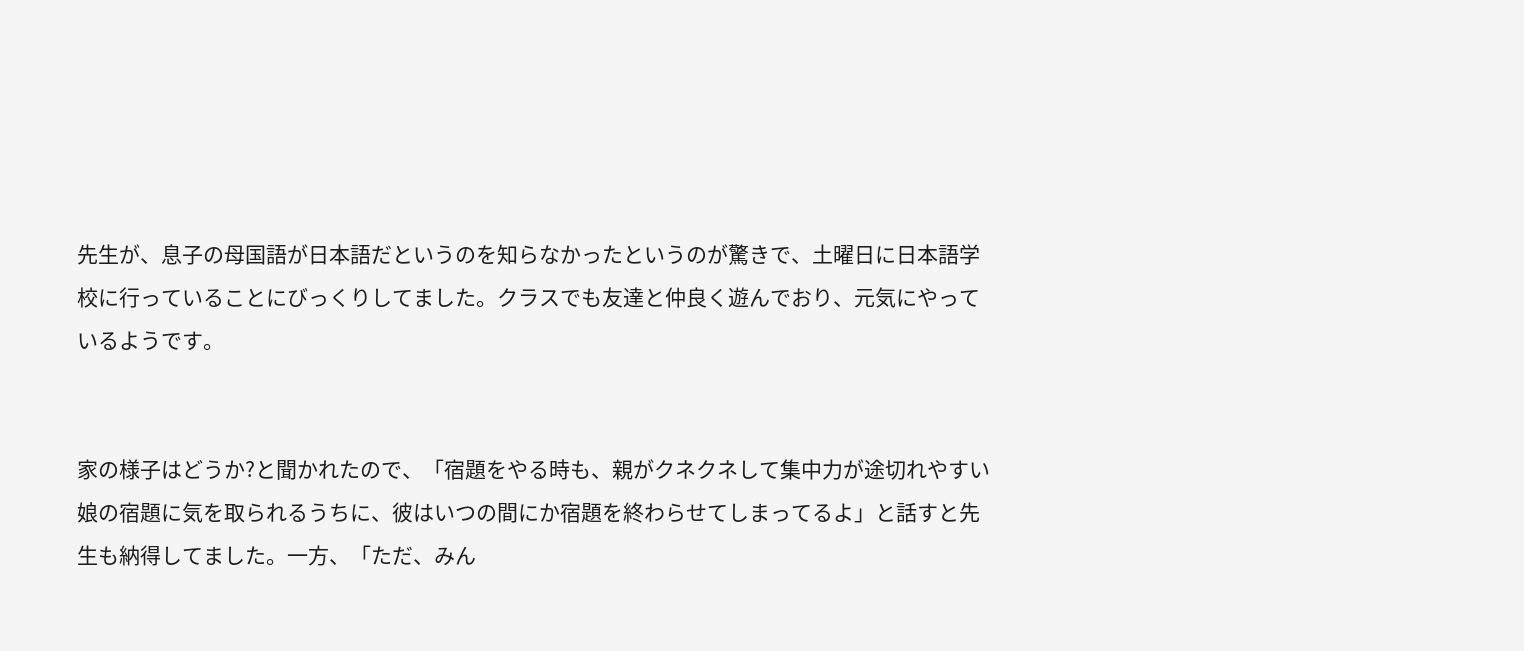先生が、息子の母国語が日本語だというのを知らなかったというのが驚きで、土曜日に日本語学校に行っていることにびっくりしてました。クラスでも友達と仲良く遊んでおり、元気にやっているようです。


家の様子はどうか?と聞かれたので、「宿題をやる時も、親がクネクネして集中力が途切れやすい娘の宿題に気を取られるうちに、彼はいつの間にか宿題を終わらせてしまってるよ」と話すと先生も納得してました。一方、「ただ、みん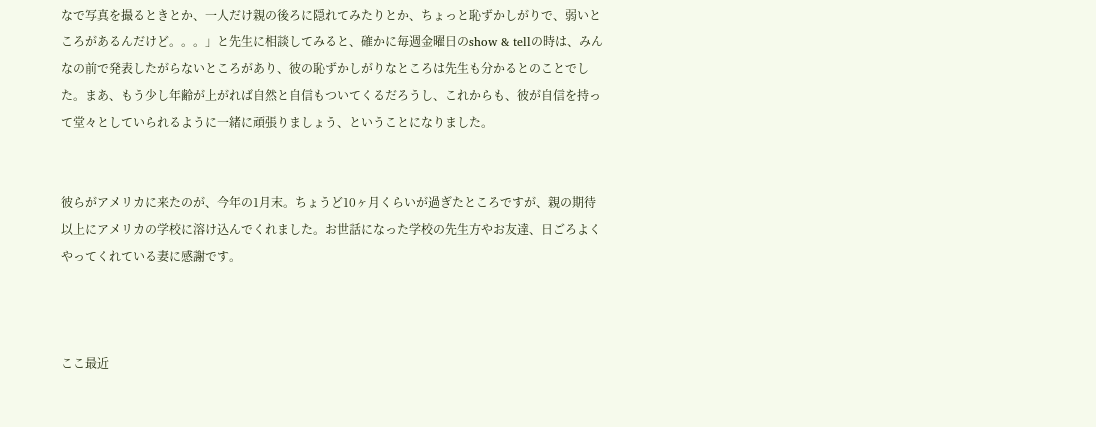なで写真を撮るときとか、一人だけ親の後ろに隠れてみたりとか、ちょっと恥ずかしがりで、弱いところがあるんだけど。。。」と先生に相談してみると、確かに毎週金曜日のshow & tellの時は、みんなの前で発表したがらないところがあり、彼の恥ずかしがりなところは先生も分かるとのことでした。まあ、もう少し年齢が上がれば自然と自信もついてくるだろうし、これからも、彼が自信を持って堂々としていられるように一緒に頑張りましょう、ということになりました。


彼らがアメリカに来たのが、今年の1月末。ちょうど10ヶ月くらいが過ぎたところですが、親の期待以上にアメリカの学校に溶け込んでくれました。お世話になった学校の先生方やお友達、日ごろよくやってくれている妻に感謝です。



ここ最近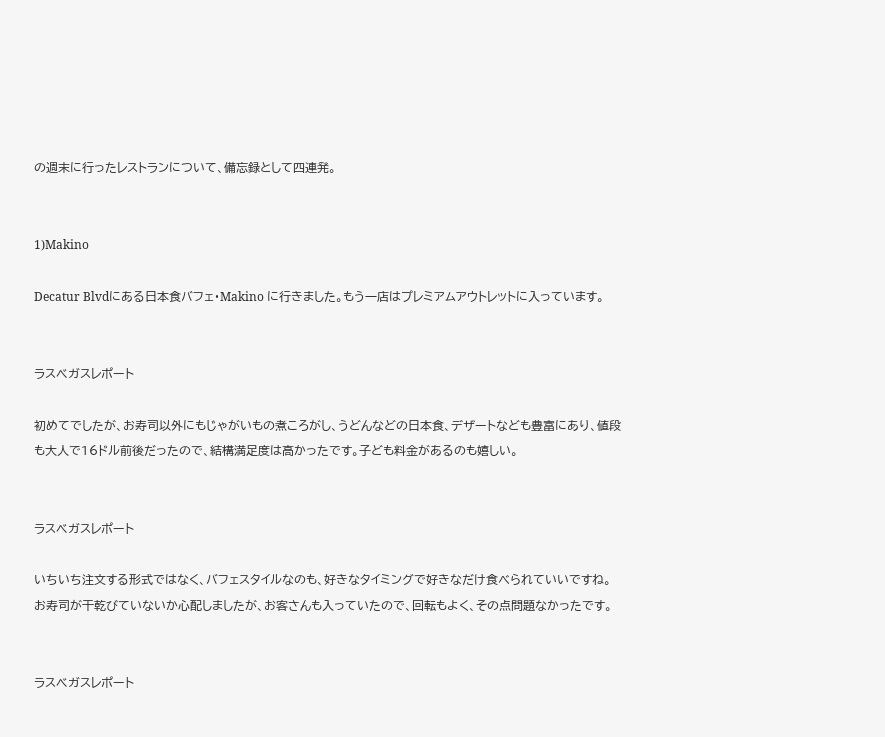の週末に行ったレストランについて、備忘録として四連発。


1)Makino

Decatur Blvdにある日本食バフェ・Makino に行きました。もう一店はプレミアムアウトレットに入っています。


ラスベガスレポート

初めてでしたが、お寿司以外にもじゃがいもの煮ころがし、うどんなどの日本食、デザートなども豊富にあり、値段も大人で16ドル前後だったので、結構満足度は高かったです。子ども料金があるのも嬉しい。


ラスベガスレポート

いちいち注文する形式ではなく、バフェスタイルなのも、好きなタイミングで好きなだけ食べられていいですね。お寿司が干乾びていないか心配しましたが、お客さんも入っていたので、回転もよく、その点問題なかったです。


ラスベガスレポート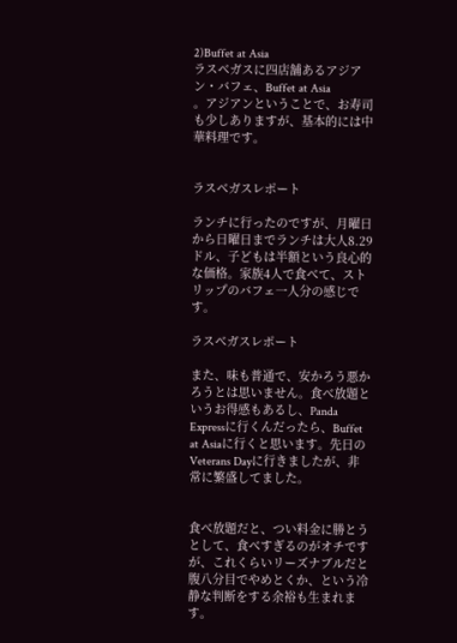2)Buffet at Asia
ラスベガスに四店舗あるアジアン・バフェ、Buffet at Asia
。アジアンということで、お寿司も少しありますが、基本的には中華料理です。


ラスベガスレポート

ランチに行ったのですが、月曜日から日曜日までランチは大人8.29ドル、子どもは半額という良心的な価格。家族4人で食べて、ストリップのバフェ一人分の感じです。

ラスベガスレポート

また、味も普通で、安かろう悪かろうとは思いません。食べ放題というお得感もあるし、Panda Expressに行くんだったら、Buffet at Asiaに行くと思います。先日のVeterans Dayに行きましたが、非常に繁盛してました。


食べ放題だと、つい料金に勝とうとして、食べすぎるのがオチですが、これくらいリーズナブルだと腹八分目でやめとくか、という冷静な判断をする余裕も生まれます。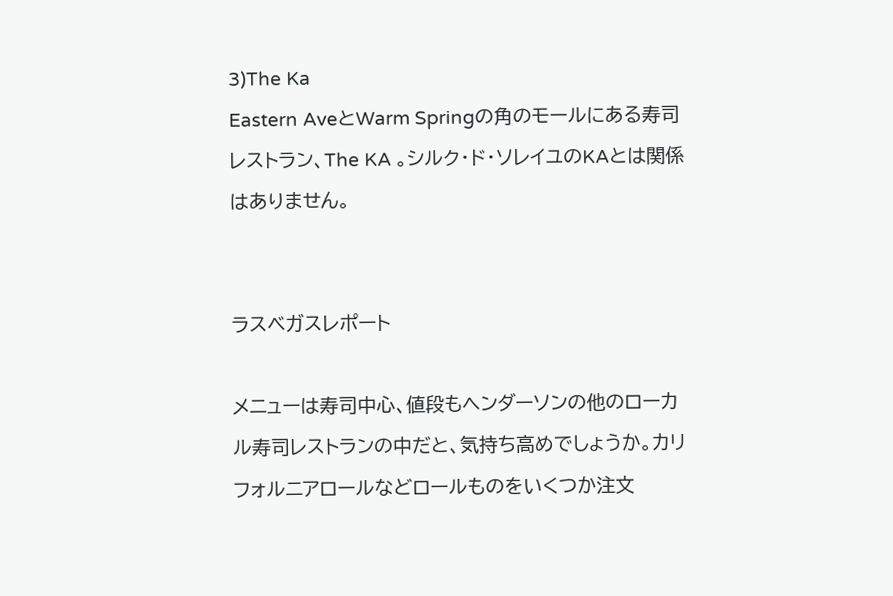3)The Ka
Eastern AveとWarm Springの角のモールにある寿司レストラン、The KA 。シルク・ド・ソレイユのKAとは関係はありません。


ラスベガスレポート

メニューは寿司中心、値段もヘンダーソンの他のローカル寿司レストランの中だと、気持ち高めでしょうか。カリフォルニアロールなどロールものをいくつか注文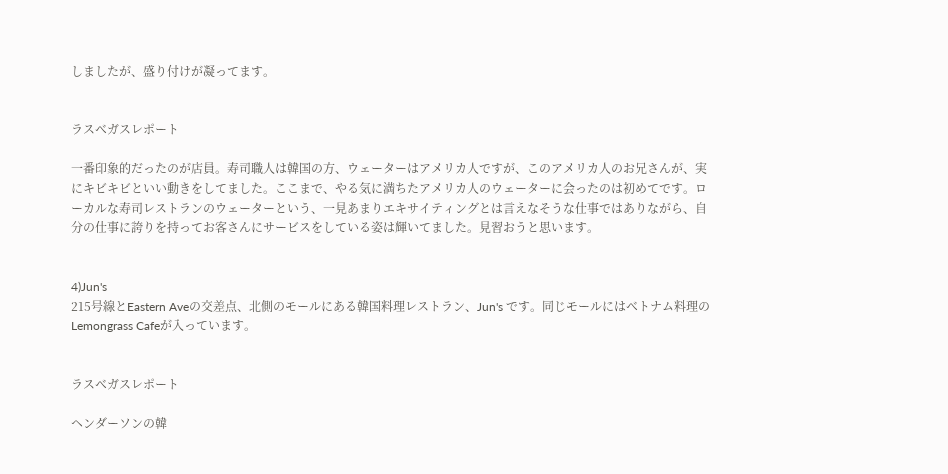しましたが、盛り付けが凝ってます。


ラスベガスレポート

一番印象的だったのが店員。寿司職人は韓国の方、ウェーターはアメリカ人ですが、このアメリカ人のお兄さんが、実にキビキビといい動きをしてました。ここまで、やる気に満ちたアメリカ人のウェーターに会ったのは初めてです。ローカルな寿司レストランのウェーターという、一見あまりエキサイティングとは言えなそうな仕事ではありながら、自分の仕事に誇りを持ってお客さんにサービスをしている姿は輝いてました。見習おうと思います。


4)Jun's
215号線とEastern Aveの交差点、北側のモールにある韓国料理レストラン、Jun's です。同じモールにはベトナム料理のLemongrass Cafeが入っています。


ラスベガスレポート

ヘンダーソンの韓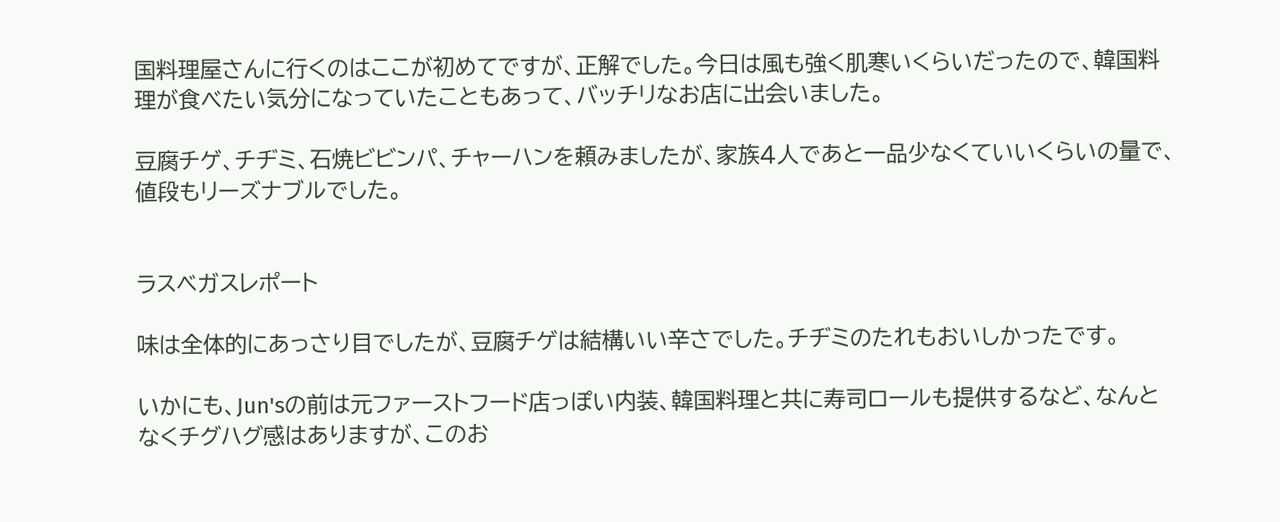国料理屋さんに行くのはここが初めてですが、正解でした。今日は風も強く肌寒いくらいだったので、韓国料理が食べたい気分になっていたこともあって、バッチリなお店に出会いました。

豆腐チゲ、チヂミ、石焼ビビンパ、チャーハンを頼みましたが、家族4人であと一品少なくていいくらいの量で、値段もリーズナブルでした。


ラスベガスレポート

味は全体的にあっさり目でしたが、豆腐チゲは結構いい辛さでした。チヂミのたれもおいしかったです。

いかにも、Jun'sの前は元ファーストフード店っぽい内装、韓国料理と共に寿司ロールも提供するなど、なんとなくチグハグ感はありますが、このお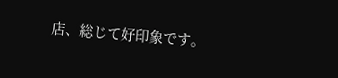店、総じて好印象です。